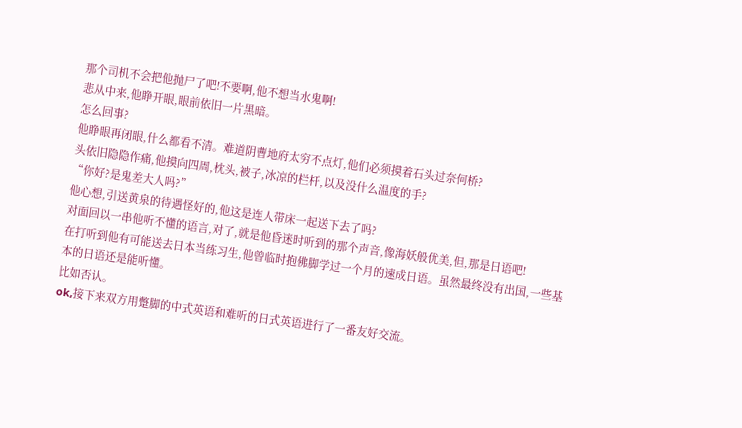那个司机不会把他抛尸了吧!不要啊,他不想当水鬼啊!
悲从中来,他睁开眼,眼前依旧一片黑暗。
怎么回事?
他睁眼再闭眼,什么都看不清。难道阴曹地府太穷不点灯,他们必须摸着石头过奈何桥?
头依旧隐隐作痛,他摸向四周,枕头,被子,冰凉的栏杆,以及没什么温度的手?
“你好?是鬼差大人吗?”
他心想,引送黄泉的待遇怪好的,他这是连人带床一起送下去了吗?
对面回以一串他听不懂的语言,对了,就是他昏迷时听到的那个声音,像海妖般优美,但,那是日语吧!
在打听到他有可能送去日本当练习生,他曾临时抱佛脚学过一个月的速成日语。虽然最终没有出国,一些基本的日语还是能听懂。
比如否认。
ok,接下来双方用蹩脚的中式英语和难听的日式英语进行了一番友好交流。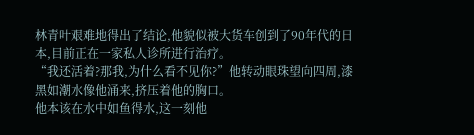林青叶艰难地得出了结论,他貌似被大货车创到了90年代的日本,目前正在一家私人诊所进行治疗。
“我还活着?那我,为什么看不见你?”他转动眼珠望向四周,漆黑如潮水像他涌来,挤压着他的胸口。
他本该在水中如鱼得水,这一刻他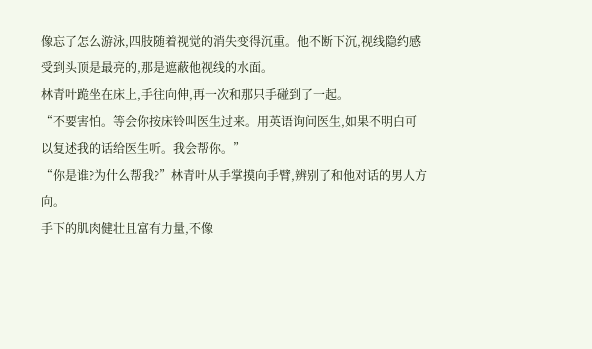像忘了怎么游泳,四肢随着视觉的消失变得沉重。他不断下沉,视线隐约感受到头顶是最亮的,那是遮蔽他视线的水面。
林青叶跪坐在床上,手往向伸,再一次和那只手碰到了一起。
“不要害怕。等会你按床铃叫医生过来。用英语询问医生,如果不明白可以复述我的话给医生听。我会帮你。”
“你是谁?为什么帮我?”林青叶从手掌摸向手臂,辨别了和他对话的男人方向。
手下的肌肉健壮且富有力量,不像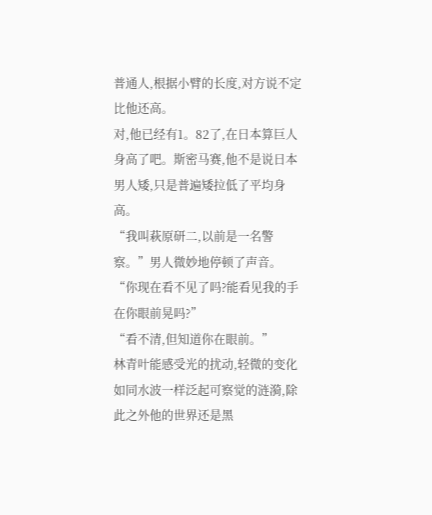普通人,根据小臂的长度,对方说不定比他还高。
对,他已经有1。82了,在日本算巨人身高了吧。斯密马赛,他不是说日本男人矮,只是普遍矮拉低了平均身高。
“我叫萩原研二,以前是一名警察。”男人微妙地停顿了声音。
“你现在看不见了吗?能看见我的手在你眼前晃吗?”
“看不清,但知道你在眼前。”
林青叶能感受光的扰动,轻微的变化如同水波一样泛起可察觉的涟漪,除此之外他的世界还是黑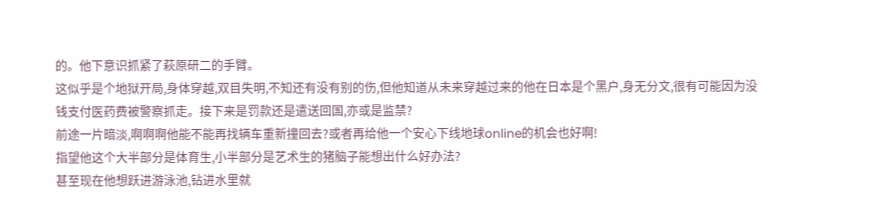的。他下意识抓紧了萩原研二的手臂。
这似乎是个地狱开局,身体穿越,双目失明,不知还有没有别的伤,但他知道从未来穿越过来的他在日本是个黑户,身无分文,很有可能因为没钱支付医药费被警察抓走。接下来是罚款还是遣送回国,亦或是监禁?
前途一片暗淡,啊啊啊他能不能再找辆车重新撞回去?或者再给他一个安心下线地球online的机会也好啊!
指望他这个大半部分是体育生,小半部分是艺术生的猪脑子能想出什么好办法?
甚至现在他想跃进游泳池,钻进水里就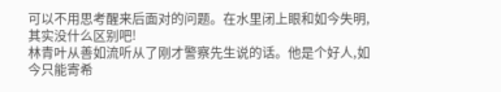可以不用思考醒来后面对的问题。在水里闭上眼和如今失明,其实没什么区别吧!
林青叶从善如流听从了刚才警察先生说的话。他是个好人,如今只能寄希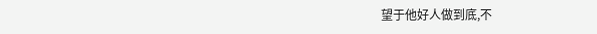望于他好人做到底,不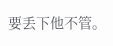要丢下他不管。